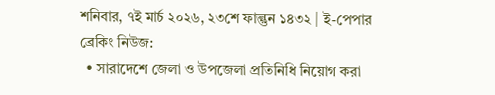শনিবার, ৭ই মার্চ ২০২৬, ২৩শে ফাল্গুন ১৪৩২ | ই-পেপার
ব্রেকিং নিউজ:
  • সারাদেশে জেলা ও উপজেলা প্রতিনিধি নিয়োগ করা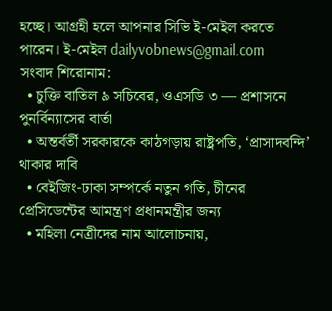হচ্ছে। আগ্রহী হলে আপনার সিভি ই-মেইল করতে পারেন। ই-মেইল dailyvobnews@gmail.com
সংবাদ শিরোনাম:
  • চুক্তি বাতিল ৯ সচিবের, ওএসডি ৩ — প্রশাসনে পুনর্বিন্যাসের বার্তা
  • অন্তর্বর্তী সরকারকে কাঠগড়ায় রাষ্ট্রপতি, ‘প্রাসাদবন্দি’ থাকার দাবি
  • বেইজিং-ঢাকা সম্পর্কে নতুন গতি, চীনের প্রেসিডেন্টের আমন্ত্রণ প্রধানমন্ত্রীর জন্য
  • মহিলা নেত্রীদের নাম আলোচনায়,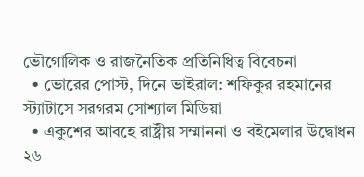ভৌগোলিক ও রাজনৈতিক প্রতিনিধিত্ব বিবেচনা
  • ভোরের পোস্ট, দিনে ভাইরাল: শফিকুর রহমানের স্ট্যাটাসে সরগরম সোশ্যাল মিডিয়া
  • একুশের আবহে রাষ্ট্রীয় সম্মাননা ও বইমেলার উদ্বোধন ২৬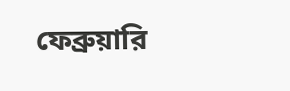ফেব্রুয়ারি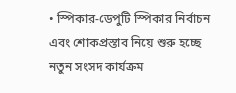• স্পিকার-ডেপুটি স্পিকার নির্বাচন এবং শোকপ্রস্তাব নিয়ে শুরু হচ্ছে নতুন সংসদ কার্যক্রম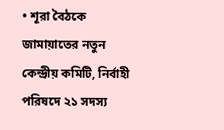• শূরা বৈঠকে জামায়াতের নতুন কেন্দ্রীয় কমিটি, নির্বাহী পরিষদে ২১ সদস্য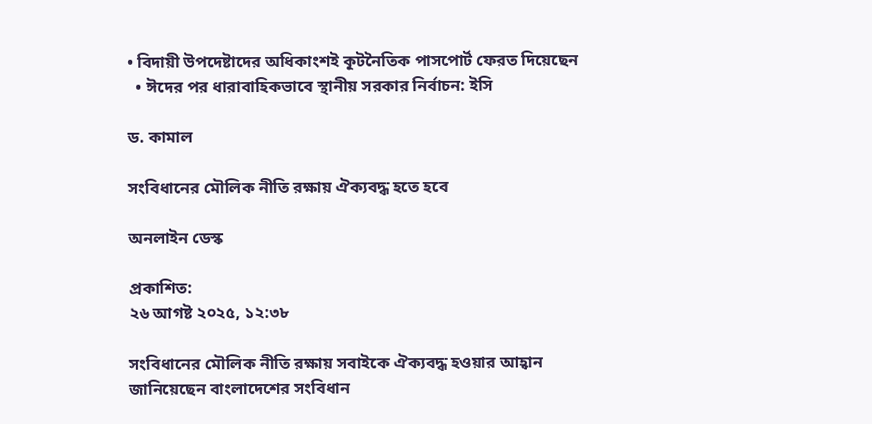• বিদায়ী উপদেষ্টাদের অধিকাংশই কূটনৈতিক পাসপোর্ট ফেরত দিয়েছেন
  • ঈদের পর ধারাবাহিকভাবে স্থানীয় সরকার নির্বাচন: ইসি

ড. কামাল

সংবিধানের মৌলিক নীতি রক্ষায় ঐক্যবদ্ধ হতে হবে

অনলাইন ডেস্ক

প্রকাশিত:
২৬ আগষ্ট ২০২৫, ১২:৩৮

সংবিধানের মৌলিক নীতি রক্ষায় সবাইকে ঐক্যবদ্ধ হওয়ার আহ্বান জানিয়েছেন বাংলাদেশের সংবিধান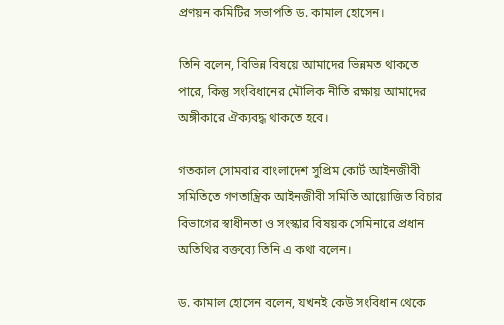প্রণয়ন কমিটির সভাপতি ড. কামাল হোসেন।

তিনি বলেন, বিভিন্ন বিষয়ে আমাদের ভিন্নমত থাকতে পারে, কিন্তু সংবিধানের মৌলিক নীতি রক্ষায় আমাদের অঙ্গীকারে ঐক্যবদ্ধ থাকতে হবে।

গতকাল সোমবার বাংলাদেশ সুপ্রিম কোর্ট আইনজীবী সমিতিতে গণতান্ত্রিক আইনজীবী সমিতি আয়োজিত বিচার বিভাগের স্বাধীনতা ও সংস্কার বিষয়ক সেমিনারে প্রধান অতিথির বক্তব্যে তিনি এ কথা বলেন।

ড. কামাল হোসেন বলেন, যখনই কেউ সংবিধান থেকে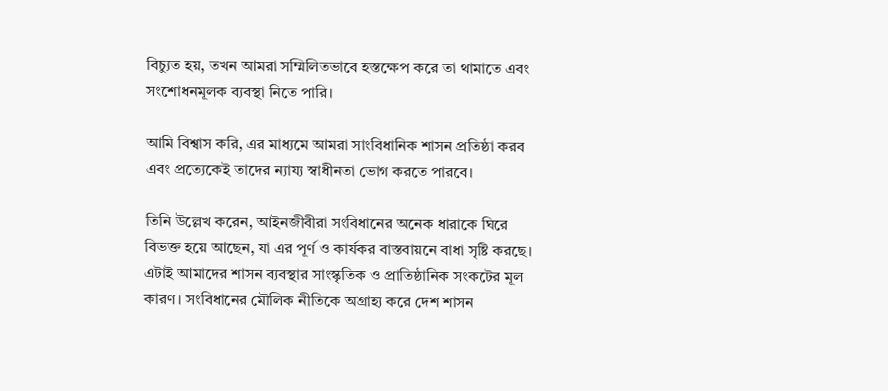বিচ্যুত হয়, তখন আমরা সম্মিলিতভাবে হস্তক্ষেপ করে তা থামাতে এবং সংশোধনমূলক ব্যবস্থা নিতে পারি।

আমি বিশ্বাস করি, এর মাধ্যমে আমরা সাংবিধানিক শাসন প্রতিষ্ঠা করব এবং প্রত্যেকেই তাদের ন্যায্য স্বাধীনতা ভোগ করতে পারবে।

তিনি উল্লেখ করেন, আইনজীবীরা সংবিধানের অনেক ধারাকে ঘিরে বিভক্ত হয়ে আছেন, যা এর পূর্ণ ও কার্যকর বাস্তবায়নে বাধা সৃষ্টি করছে। এটাই আমাদের শাসন ব্যবস্থার সাংস্কৃতিক ও প্রাতিষ্ঠানিক সংকটের মূল কারণ। সংবিধানের মৌলিক নীতিকে অগ্রাহ্য করে দেশ শাসন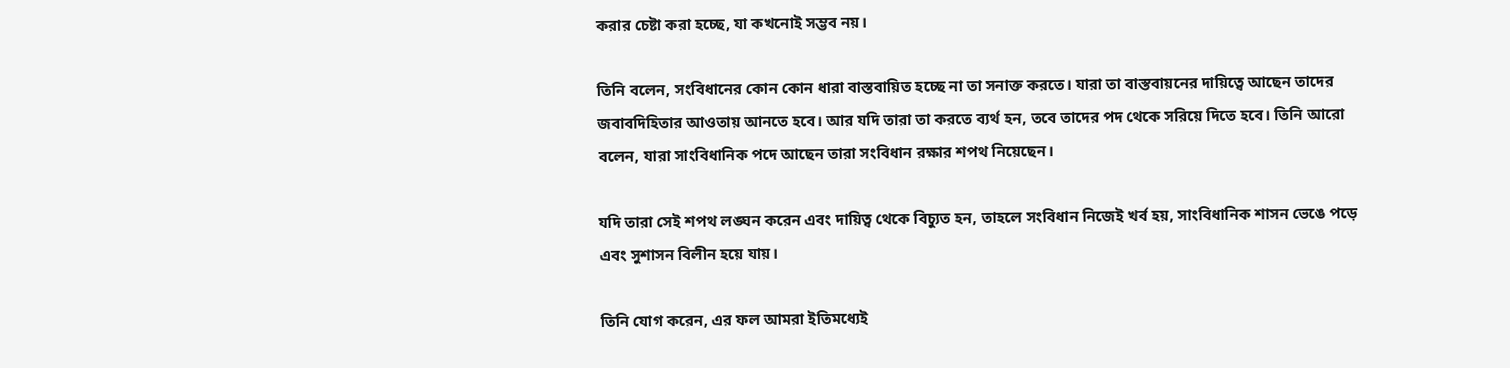করার চেষ্টা করা হচ্ছে, যা কখনোই সম্ভব নয়।

তিনি বলেন, সংবিধানের কোন কোন ধারা বাস্তবায়িত হচ্ছে না তা সনাক্ত করতে। যারা তা বাস্তবায়নের দায়িত্বে আছেন তাদের জবাবদিহিতার আওতায় আনতে হবে। আর যদি তারা তা করতে ব্যর্থ হন, তবে তাদের পদ থেকে সরিয়ে দিতে হবে। তিনি আরো বলেন, যারা সাংবিধানিক পদে আছেন তারা সংবিধান রক্ষার শপথ নিয়েছেন।

যদি তারা সেই শপথ লঙ্ঘন করেন এবং দায়িত্ব থেকে বিচ্যুত হন, তাহলে সংবিধান নিজেই খর্ব হয়, সাংবিধানিক শাসন ভেঙে পড়ে এবং সুশাসন বিলীন হয়ে যায়।

তিনি যোগ করেন, এর ফল আমরা ইতিমধ্যেই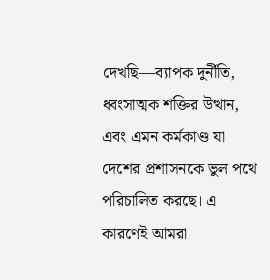দেখছি—ব্যাপক দুর্নীতি, ধ্বংসাত্মক শক্তির উত্থান, এবং এমন কর্মকাণ্ড যা দেশের প্রশাসনকে ভুল পথে পরিচালিত করছে। এ কারণেই আমরা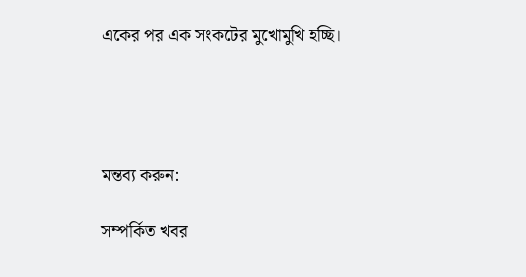একের পর এক সংকটের মুখোমুখি হচ্ছি।




মন্তব্য করুন:

সম্পর্কিত খবর